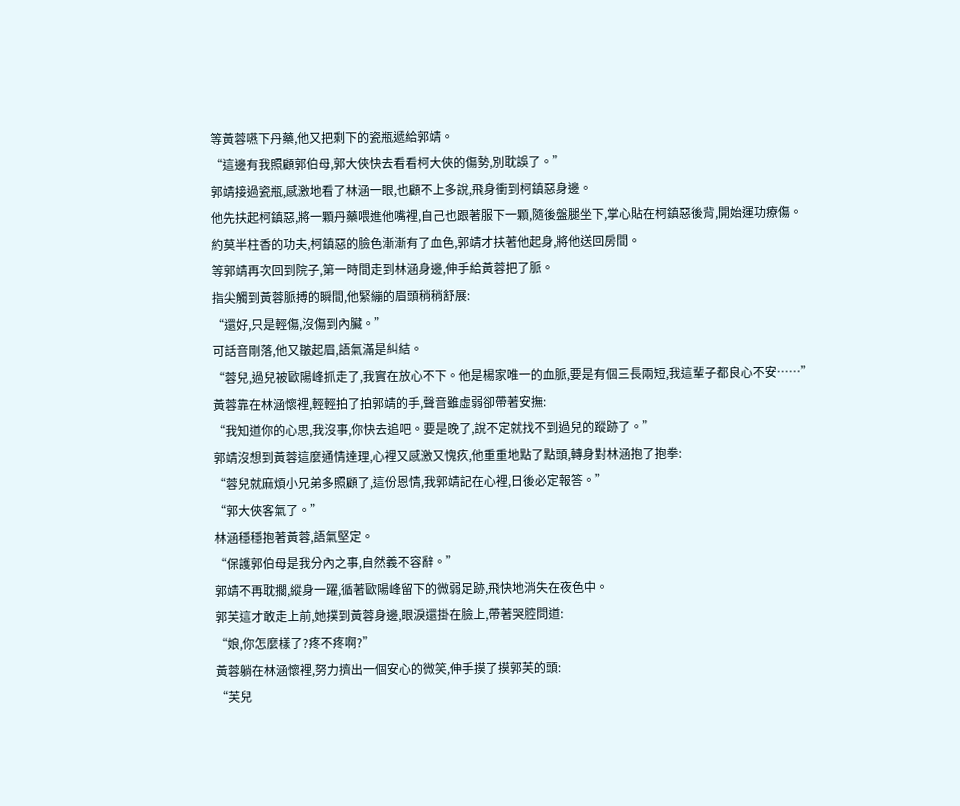等黃蓉嚥下丹藥,他又把剩下的瓷瓶遞給郭靖。
“這邊有我照顧郭伯母,郭大俠快去看看柯大俠的傷勢,別耽誤了。”
郭靖接過瓷瓶,感激地看了林涵一眼,也顧不上多說,飛身衝到柯鎮惡身邊。
他先扶起柯鎮惡,將一顆丹藥喂進他嘴裡,自己也跟著服下一顆,隨後盤腿坐下,掌心貼在柯鎮惡後背,開始運功療傷。
約莫半柱香的功夫,柯鎮惡的臉色漸漸有了血色,郭靖才扶著他起身,將他送回房間。
等郭靖再次回到院子,第一時間走到林涵身邊,伸手給黃蓉把了脈。
指尖觸到黃蓉脈搏的瞬間,他緊繃的眉頭稍稍舒展:
“還好,只是輕傷,沒傷到內臟。”
可話音剛落,他又皺起眉,語氣滿是糾結。
“蓉兒,過兒被歐陽峰抓走了,我實在放心不下。他是楊家唯一的血脈,要是有個三長兩短,我這輩子都良心不安……”
黃蓉靠在林涵懷裡,輕輕拍了拍郭靖的手,聲音雖虛弱卻帶著安撫:
“我知道你的心思,我沒事,你快去追吧。要是晚了,說不定就找不到過兒的蹤跡了。”
郭靖沒想到黃蓉這麼通情達理,心裡又感激又愧疚,他重重地點了點頭,轉身對林涵抱了抱拳:
“蓉兒就麻煩小兄弟多照顧了,這份恩情,我郭靖記在心裡,日後必定報答。”
“郭大俠客氣了。”
林涵穩穩抱著黃蓉,語氣堅定。
“保護郭伯母是我分內之事,自然義不容辭。”
郭靖不再耽擱,縱身一躍,循著歐陽峰留下的微弱足跡,飛快地消失在夜色中。
郭芙這才敢走上前,她撲到黃蓉身邊,眼淚還掛在臉上,帶著哭腔問道:
“娘,你怎麼樣了?疼不疼啊?”
黃蓉躺在林涵懷裡,努力擠出一個安心的微笑,伸手摸了摸郭芙的頭:
“芙兒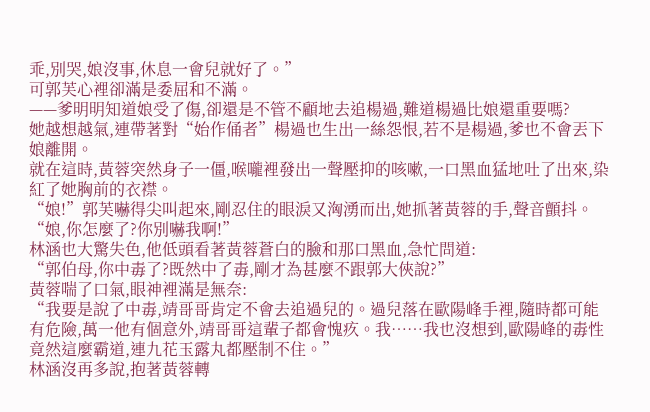乖,別哭,娘沒事,休息一會兒就好了。”
可郭芙心裡卻滿是委屈和不滿。
——爹明明知道娘受了傷,卻還是不管不顧地去追楊過,難道楊過比娘還重要嗎?
她越想越氣,連帶著對“始作俑者”楊過也生出一絲怨恨,若不是楊過,爹也不會丟下娘離開。
就在這時,黃蓉突然身子一僵,喉嚨裡發出一聲壓抑的咳嗽,一口黑血猛地吐了出來,染紅了她胸前的衣襟。
“娘!”郭芙嚇得尖叫起來,剛忍住的眼淚又洶湧而出,她抓著黃蓉的手,聲音顫抖。
“娘,你怎麼了?你別嚇我啊!”
林涵也大驚失色,他低頭看著黃蓉蒼白的臉和那口黑血,急忙問道:
“郭伯母,你中毒了?既然中了毒,剛才為甚麼不跟郭大俠說?”
黃蓉喘了口氣,眼神裡滿是無奈:
“我要是說了中毒,靖哥哥肯定不會去追過兒的。過兒落在歐陽峰手裡,隨時都可能有危險,萬一他有個意外,靖哥哥這輩子都會愧疚。我……我也沒想到,歐陽峰的毒性竟然這麼霸道,連九花玉露丸都壓制不住。”
林涵沒再多說,抱著黃蓉轉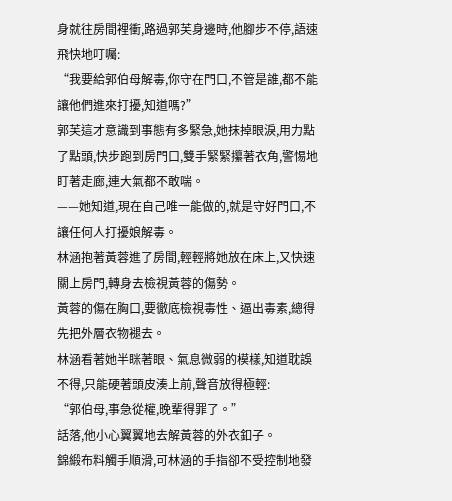身就往房間裡衝,路過郭芙身邊時,他腳步不停,語速飛快地叮囑:
“我要給郭伯母解毒,你守在門口,不管是誰,都不能讓他們進來打擾,知道嗎?”
郭芙這才意識到事態有多緊急,她抹掉眼淚,用力點了點頭,快步跑到房門口,雙手緊緊攥著衣角,警惕地盯著走廊,連大氣都不敢喘。
——她知道,現在自己唯一能做的,就是守好門口,不讓任何人打擾娘解毒。
林涵抱著黃蓉進了房間,輕輕將她放在床上,又快速關上房門,轉身去檢視黃蓉的傷勢。
黃蓉的傷在胸口,要徹底檢視毒性、逼出毒素,總得先把外層衣物褪去。
林涵看著她半眯著眼、氣息微弱的模樣,知道耽誤不得,只能硬著頭皮湊上前,聲音放得極輕:
“郭伯母,事急從權,晚輩得罪了。”
話落,他小心翼翼地去解黃蓉的外衣釦子。
錦緞布料觸手順滑,可林涵的手指卻不受控制地發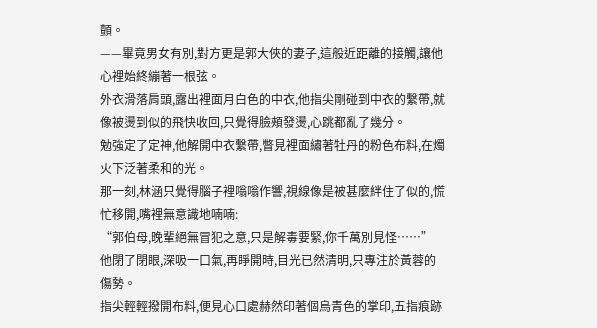顫。
——畢竟男女有別,對方更是郭大俠的妻子,這般近距離的接觸,讓他心裡始終繃著一根弦。
外衣滑落肩頭,露出裡面月白色的中衣,他指尖剛碰到中衣的繫帶,就像被燙到似的飛快收回,只覺得臉頰發燙,心跳都亂了幾分。
勉強定了定神,他解開中衣繫帶,瞥見裡面繡著牡丹的粉色布料,在燭火下泛著柔和的光。
那一刻,林涵只覺得腦子裡嗡嗡作響,視線像是被甚麼絆住了似的,慌忙移開,嘴裡無意識地喃喃:
“郭伯母,晚輩絕無冒犯之意,只是解毒要緊,你千萬別見怪……”
他閉了閉眼,深吸一口氣,再睜開時,目光已然清明,只專注於黃蓉的傷勢。
指尖輕輕撥開布料,便見心口處赫然印著個烏青色的掌印,五指痕跡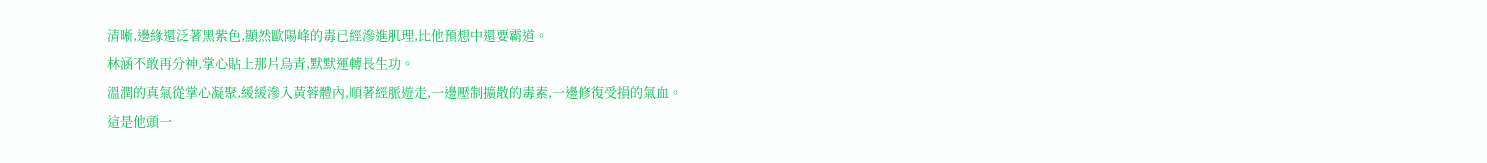清晰,邊緣還泛著黑紫色,顯然歐陽峰的毒已經滲進肌理,比他預想中還要霸道。
林涵不敢再分神,掌心貼上那片烏青,默默運轉長生功。
溫潤的真氣從掌心凝聚,緩緩滲入黃蓉體內,順著經脈遊走,一邊壓制擴散的毒素,一邊修復受損的氣血。
這是他頭一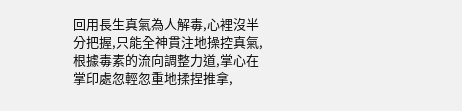回用長生真氣為人解毒,心裡沒半分把握,只能全神貫注地操控真氣,根據毒素的流向調整力道,掌心在掌印處忽輕忽重地揉捏推拿,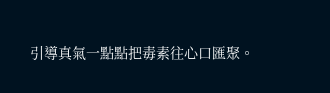引導真氣一點點把毒素往心口匯聚。